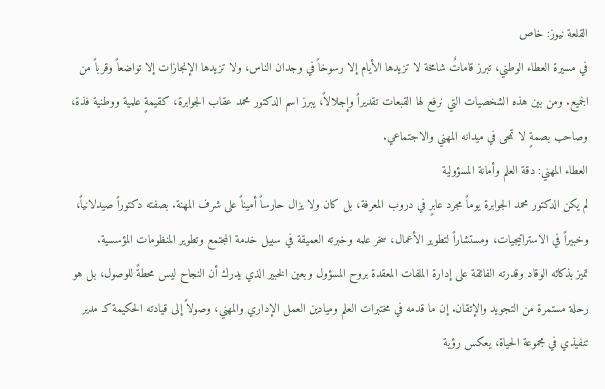القلعة نيوز: خاص
في مسيرة العطاء الوطني، تبرز قاماتٌ شامخة لا تزيدها الأيام إلا رسوخاً في وجدان الناس، ولا تزيدها الإنجازات إلا تواضعاً وقرباً من الجميع. ومن بين هذه الشخصيات التي نرفع لها القبعات تقديراً وإجلالاً، يبرز اسم الدكتور محمد عقاب الجوابرة، كقيمةٍ علمية ووطنية فذة، وصاحب بصمةٍ لا تمحى في ميدانه المهني والاجتماعي.
العطاء المهني: دقة العلم وأمانة المسؤولية
لم يكن الدكتور محمد الجوابرة يوماً مجرد عابرٍ في دروب المعرفة، بل كان ولا يزال حارساً أميناً على شرف المهنة. بصفته دكتوراً صيدلانياً، وخبيراً في الاستراتيجيات، ومستشاراً لتطوير الأعمال، سخر علمه وخبرته العميقة في سبيل خدمة المجتمع وتطوير المنظومات المؤسسية.
تميز بذكائه الوقاد وقدرته الفائقة على إدارة الملفات المعقدة بروح المسؤول وبعين الخبير الذي يدرك أن النجاح ليس محطةً للوصول، بل هو رحلة مستمرة من التجويد والإتقان. إن ما قدمه في مختبرات العلم وميادين العمل الإداري والمهني، وصولاً إلى قيادته الحكيمة كـ مدير تنفيذي في مجموعة الحياة، يعكس رؤية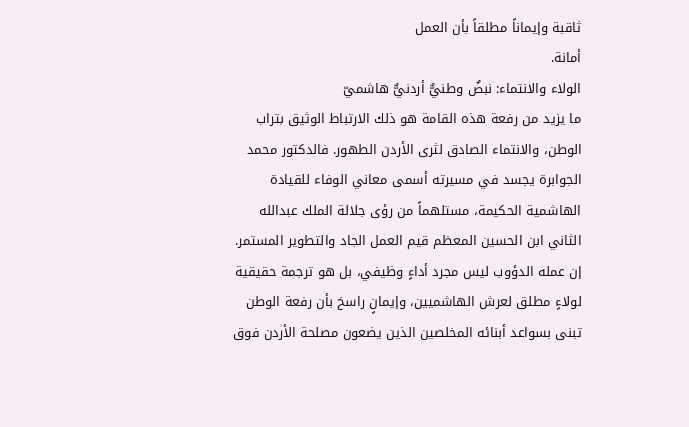ثاقبة وإيماناً مطلقاً بأن العمل
أمانة.
الولاء والانتماء: نبضٌ وطنيٌّ أردنيٌّ هاشميّ
ما يزيد من رفعة هذه القامة هو ذلك الارتباط الوثيق بتراب الوطن، والانتماء الصادق لثرى الأردن الطهور. فالدكتور محمد الجوابرة يجسد في مسيرته أسمى معاني الوفاء للقيادة الهاشمية الحكيمة، مستلهماً من رؤى جلالة الملك عبدالله الثاني ابن الحسين المعظم قيم العمل الجاد والتطوير المستمر. إن عمله الدؤوب ليس مجرد أداءٍ وظيفي، بل هو ترجمة حقيقية لولاءٍ مطلق لعرش الهاشميين، وإيمانٍ راسخ بأن رفعة الوطن تبنى بسواعد أبنائه المخلصين الذين يضعون مصلحة الأردن فوق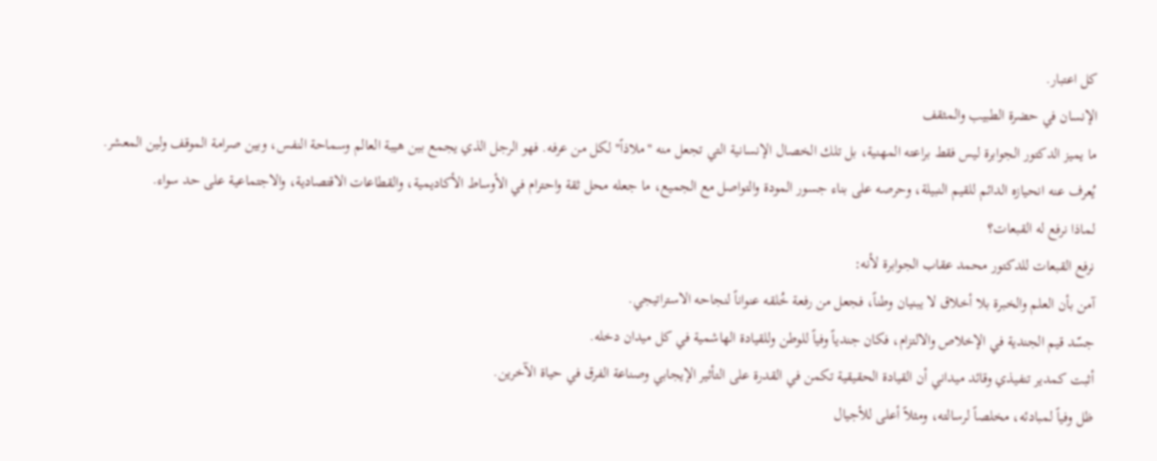كل اعتبار.
الإنسان في حضرة الطبيب والمثقف
ما يميز الدكتور الجوابرة ليس فقط براعته المهنية، بل تلك الخصال الإنسانية التي تجعل منه "ملاذاً" لكل من عرفه. فهو الرجل الذي يجمع بين هيبة العالم وسماحة النفس، وبين صرامة الموقف ولين المعشر. يُعرف عنه انحيازه الدائم للقيم النبيلة، وحرصه على بناء جسور المودة والتواصل مع الجميع، ما جعله محل ثقة واحترام في الأوساط الأكاديمية، والقطاعات الاقتصادية، والاجتماعية على حد سواء.
لماذا نرفع له القبعات؟
نرفع القبعات للدكتور محمد عقاب الجوابرة لأنه:
آمن بأن العلم والخبرة بلا أخلاق لا يبنيان وطناً، فجعل من رفعة خُلقه عنواناً لنجاحه الاستراتيجي.
جسّد قيم الجندية في الإخلاص والالتزام، فكان جندياً وفياً للوطن وللقيادة الهاشمية في كل ميدان دخله.
أثبت كمدير تنفيذي وقائد ميداني أن القيادة الحقيقية تكمن في القدرة على التأثير الإيجابي وصناعة الفرق في حياة الآخرين.
ظل وفياً لمبادئه، مخلصاً لرسالته، ومثلاً أعلى للأجيال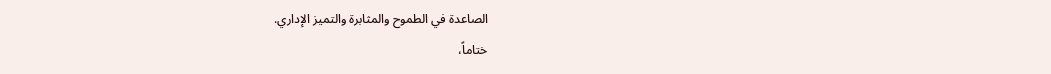الصاعدة في الطموح والمثابرة والتميز الإداري.
ختاماً،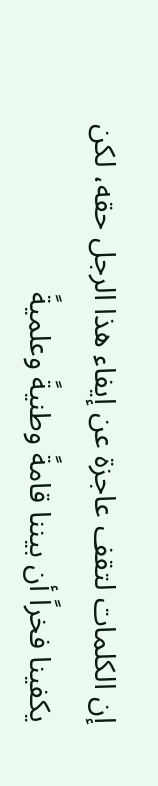إن الكلمات لتقف عاجزة عن إيفاء هذا الرجل حقه، لكن يكفينا فخراً أن بيننا قامةً وطنيةً وعلميةً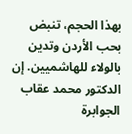بهذا الحجم، تنبض بحب الأردن وتدين بالولاء للهاشميين. إن الدكتور محمد عقاب الجوابرة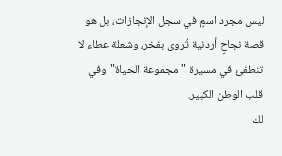ليس مجرد اسمٍ في سجل الإنجازات، بل هو قصة نجاحٍ أردنية تُروى بفخر، وشعلة عطاء لا تنطفئ في مسيرة "مجموعة الحياة" وفي قلب الوطن الكبير.
لك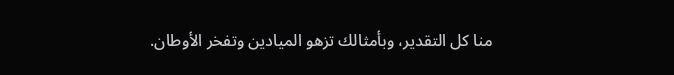منا كل التقدير، وبأمثالك تزهو الميادين وتفخر الأوطان.